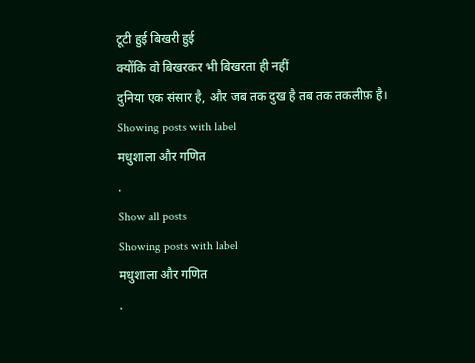टूटी हुई बिखरी हुई
क्योंकि वो बिखरकर भी बिखरता ही नहीं
दुनिया एक संसार है, और जब तक दुख है तब तक तकलीफ़ है।
Showing posts with label
मधुशाला और गणित
.
Show all posts
Showing posts with label
मधुशाला और गणित
.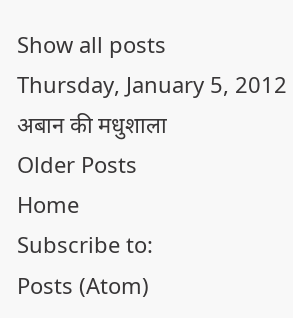Show all posts
Thursday, January 5, 2012
अबान की मधुशाला
Older Posts
Home
Subscribe to:
Posts (Atom)